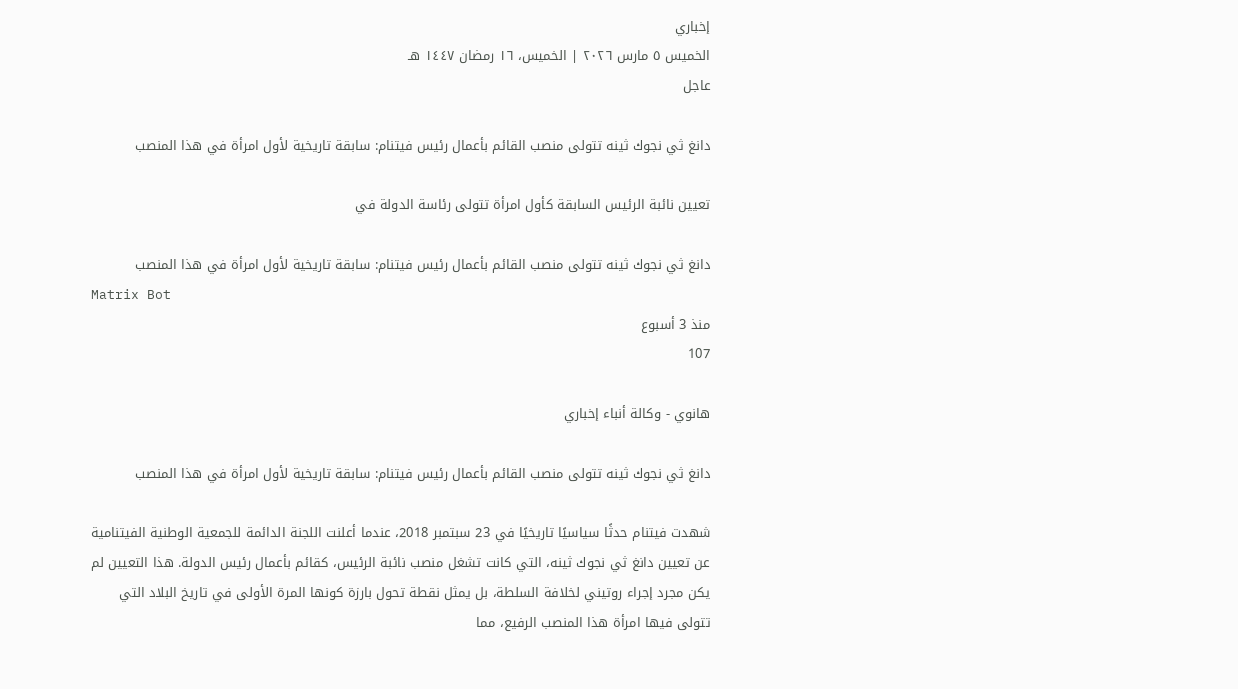إخباري
الخميس ٥ مارس ٢٠٢٦ | الخميس، ١٦ رمضان ١٤٤٧ هـ
عاجل

دانغ ثي نجوك ثينه تتولى منصب القائم بأعمال رئيس فيتنام: سابقة تاريخية لأول امرأة في هذا المنصب

تعيين نائبة الرئيس السابقة كأول امرأة تتولى رئاسة الدولة في

دانغ ثي نجوك ثينه تتولى منصب القائم بأعمال رئيس فيتنام: سابقة تاريخية لأول امرأة في هذا المنصب
Matrix Bot
منذ 3 أسبوع
107

هانوي - وكالة أنباء إخباري

دانغ ثي نجوك ثينه تتولى منصب القائم بأعمال رئيس فيتنام: سابقة تاريخية لأول امرأة في هذا المنصب

شهدت فيتنام حدثًا سياسيًا تاريخيًا في 23 سبتمبر 2018، عندما أعلنت اللجنة الدائمة للجمعية الوطنية الفيتنامية عن تعيين دانغ ثي نجوك ثينه، التي كانت تشغل منصب نائبة الرئيس، كقائم بأعمال رئيس الدولة. هذا التعيين لم يكن مجرد إجراء روتيني لخلافة السلطة، بل يمثل نقطة تحول بارزة كونها المرة الأولى في تاريخ البلاد التي تتولى فيها امرأة هذا المنصب الرفيع، مما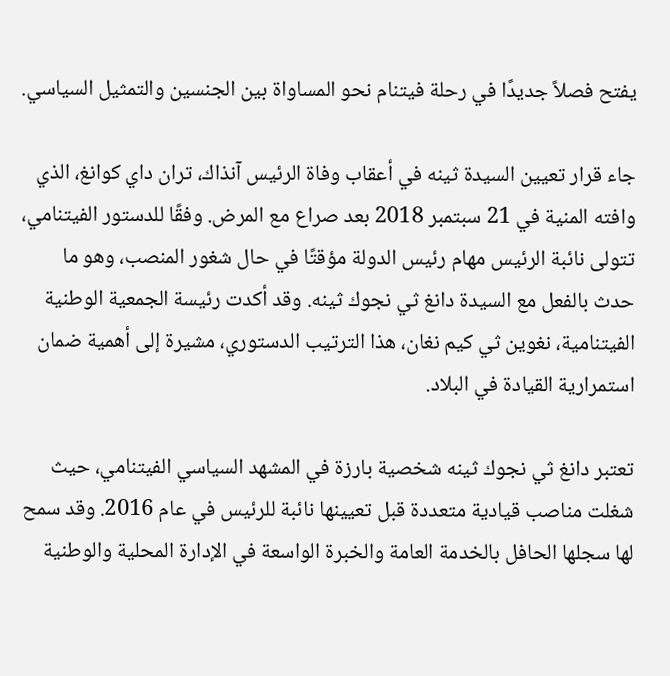يفتح فصلاً جديدًا في رحلة فيتنام نحو المساواة بين الجنسين والتمثيل السياسي.

جاء قرار تعيين السيدة ثينه في أعقاب وفاة الرئيس آنذاك، تران داي كوانغ، الذي وافته المنية في 21 سبتمبر 2018 بعد صراع مع المرض. وفقًا للدستور الفيتنامي، تتولى نائبة الرئيس مهام رئيس الدولة مؤقتًا في حال شغور المنصب، وهو ما حدث بالفعل مع السيدة دانغ ثي نجوك ثينه. وقد أكدت رئيسة الجمعية الوطنية الفيتنامية، نغوين ثي كيم نغان، هذا الترتيب الدستوري، مشيرة إلى أهمية ضمان استمرارية القيادة في البلاد.

تعتبر دانغ ثي نجوك ثينه شخصية بارزة في المشهد السياسي الفيتنامي، حيث شغلت مناصب قيادية متعددة قبل تعيينها نائبة للرئيس في عام 2016. وقد سمح لها سجلها الحافل بالخدمة العامة والخبرة الواسعة في الإدارة المحلية والوطنية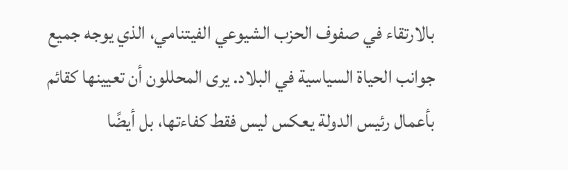بالارتقاء في صفوف الحزب الشيوعي الفيتنامي، الذي يوجه جميع جوانب الحياة السياسية في البلاد. يرى المحللون أن تعيينها كقائم بأعمال رئيس الدولة يعكس ليس فقط كفاءتها، بل أيضًا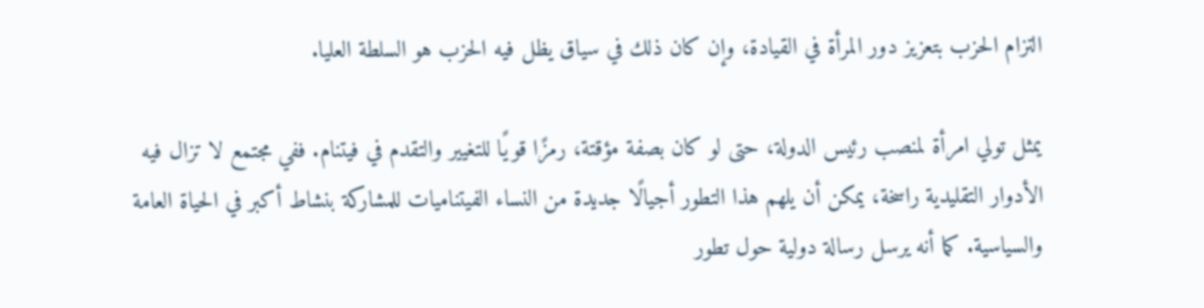التزام الحزب بتعزيز دور المرأة في القيادة، وإن كان ذلك في سياق يظل فيه الحزب هو السلطة العليا.

يمثل تولي امرأة لمنصب رئيس الدولة، حتى لو كان بصفة مؤقتة، رمزًا قويًا للتغيير والتقدم في فيتنام. ففي مجتمع لا تزال فيه الأدوار التقليدية راسخة، يمكن أن يلهم هذا التطور أجيالًا جديدة من النساء الفيتناميات للمشاركة بنشاط أكبر في الحياة العامة والسياسية. كما أنه يرسل رسالة دولية حول تطور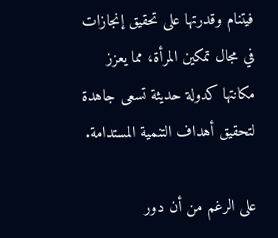فيتنام وقدرتها على تحقيق إنجازات في مجال تمكين المرأة، مما يعزز مكانتها كدولة حديثة تسعى جاهدة لتحقيق أهداف التنمية المستدامة.

على الرغم من أن دور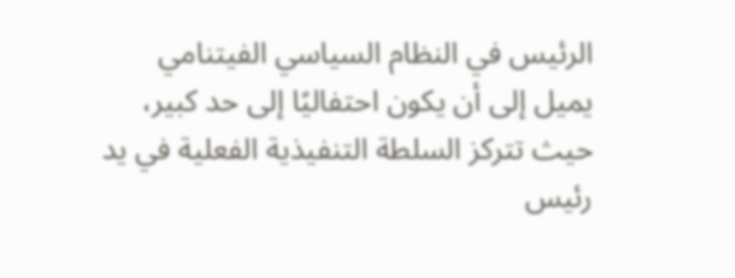الرئيس في النظام السياسي الفيتنامي يميل إلى أن يكون احتفاليًا إلى حد كبير، حيث تتركز السلطة التنفيذية الفعلية في يد رئيس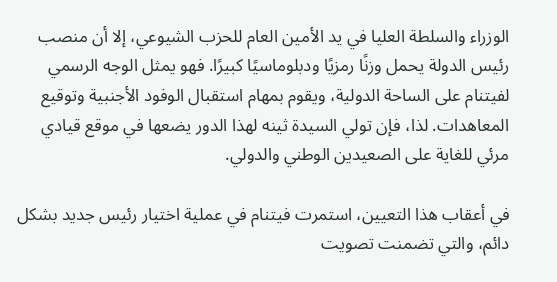الوزراء والسلطة العليا في يد الأمين العام للحزب الشيوعي، إلا أن منصب رئيس الدولة يحمل وزنًا رمزيًا ودبلوماسيًا كبيرًا. فهو يمثل الوجه الرسمي لفيتنام على الساحة الدولية، ويقوم بمهام استقبال الوفود الأجنبية وتوقيع المعاهدات. لذا، فإن تولي السيدة ثينه لهذا الدور يضعها في موقع قيادي مرئي للغاية على الصعيدين الوطني والدولي.

في أعقاب هذا التعيين، استمرت فيتنام في عملية اختيار رئيس جديد بشكل دائم، والتي تضمنت تصويت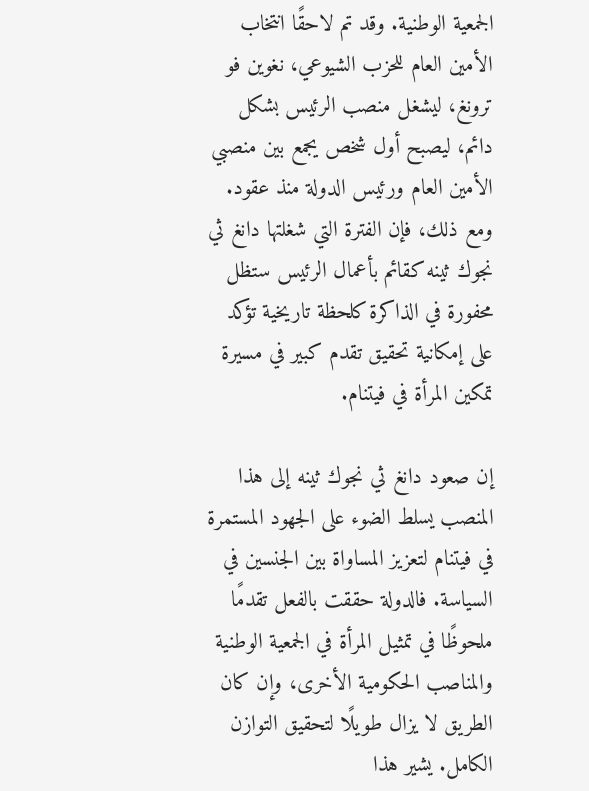الجمعية الوطنية. وقد تم لاحقًا انتخاب الأمين العام للحزب الشيوعي، نغوين فو ترونغ، ليشغل منصب الرئيس بشكل دائم، ليصبح أول شخص يجمع بين منصبي الأمين العام ورئيس الدولة منذ عقود. ومع ذلك، فإن الفترة التي شغلتها دانغ ثي نجوك ثينه كقائم بأعمال الرئيس ستظل محفورة في الذاكرة كلحظة تاريخية تؤكد على إمكانية تحقيق تقدم كبير في مسيرة تمكين المرأة في فيتنام.

إن صعود دانغ ثي نجوك ثينه إلى هذا المنصب يسلط الضوء على الجهود المستمرة في فيتنام لتعزيز المساواة بين الجنسين في السياسة. فالدولة حققت بالفعل تقدمًا ملحوظًا في تمثيل المرأة في الجمعية الوطنية والمناصب الحكومية الأخرى، وإن كان الطريق لا يزال طويلًا لتحقيق التوازن الكامل. يشير هذا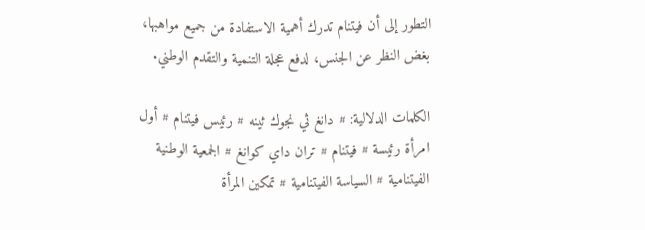التطور إلى أن فيتنام تدرك أهمية الاستفادة من جميع مواهبها، بغض النظر عن الجنس، لدفع عجلة التنمية والتقدم الوطني.

الكلمات الدلالية: # دانغ ثي نجوك ثينه # رئيس فيتنام # أول امرأة رئيسة # فيتنام # تران داي كوانغ # الجمعية الوطنية الفيتنامية # السياسة الفيتنامية # تمكين المرأة